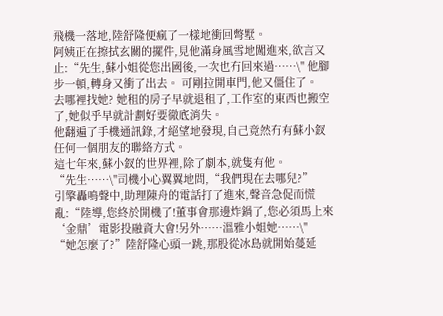飛機一落地,陸舒隆便瘋了一樣地衝回彆墅。
阿姨正在擦拭玄關的擺件,見他滿身風雪地闖進來,欲言又止:“先生,蘇小姐從您出國後,一次也冇回來過……\" 他腳步一頓,轉身又衝了出去。 可剛拉開車門,他又僵住了。
去哪裡找她? 她租的房子早就退租了,工作室的東西也搬空了,她似乎早就計劃好要徹底消失。
他翻遍了手機通訊錄,才絕望地發現,自己竟然冇有蘇小釵任何一個朋友的聯絡方式。
這七年來,蘇小釵的世界裡,除了劇本,就隻有他。
“先生……\"司機小心翼翼地問,“我們現在去哪兒?”
引擎轟鳴聲中,助理陳舟的電話打了進來,聲音急促而慌亂:“陸導,您終於開機了!董事會那邊炸鍋了,您必須馬上來‘金鼎’電影投融資大會!另外……溫雅小姐她……\"
“她怎麼了?”陸舒隆心頭一跳,那股從冰島就開始蔓延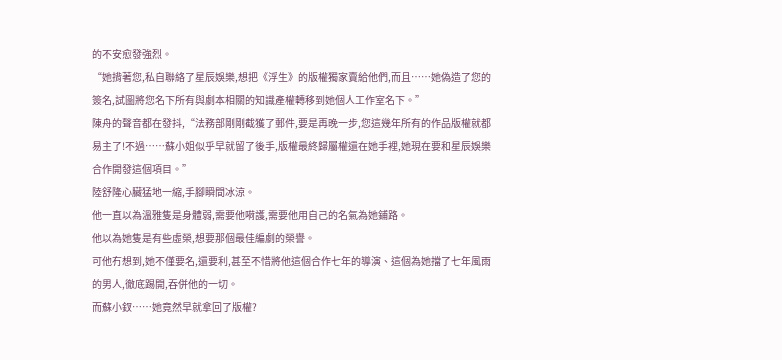的不安愈發強烈。
“她揹著您,私自聯絡了星辰娛樂,想把《浮生》的版權獨家賣給他們,而且……她偽造了您的簽名,試圖將您名下所有與劇本相關的知識產權轉移到她個人工作室名下。”
陳舟的聲音都在發抖,“法務部剛剛截獲了郵件,要是再晚一步,您這幾年所有的作品版權就都易主了!不過……蘇小姐似乎早就留了後手,版權最終歸屬權還在她手裡,她現在要和星辰娛樂合作開發這個項目。”
陸舒隆心臟猛地一縮,手腳瞬間冰涼。
他一直以為溫雅隻是身體弱,需要他嗬護,需要他用自己的名氣為她鋪路。
他以為她隻是有些虛榮,想要那個最佳編劇的榮譽。
可他冇想到,她不僅要名,還要利,甚至不惜將他這個合作七年的導演、這個為她擋了七年風雨的男人,徹底踢開,吞併他的一切。
而蘇小釵……她竟然早就拿回了版權?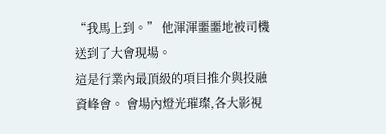“我馬上到。” 他渾渾噩噩地被司機送到了大會現場。
這是行業內最頂級的項目推介與投融資峰會。 會場內燈光璀璨,各大影視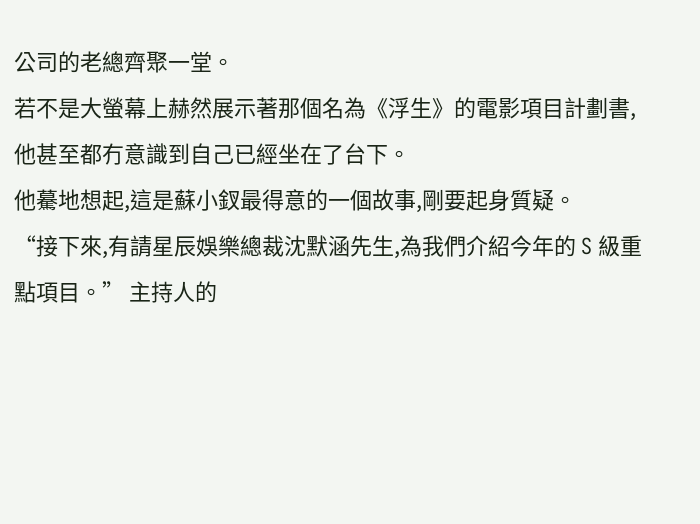公司的老總齊聚一堂。
若不是大螢幕上赫然展示著那個名為《浮生》的電影項目計劃書,他甚至都冇意識到自己已經坐在了台下。
他驀地想起,這是蘇小釵最得意的一個故事,剛要起身質疑。
“接下來,有請星辰娛樂總裁沈默涵先生,為我們介紹今年的 S 級重點項目。” 主持人的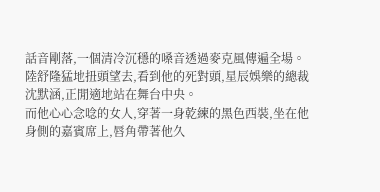話音剛落,一個清冷沉穩的嗓音透過麥克風傳遍全場。
陸舒隆猛地扭頭望去,看到他的死對頭,星辰娛樂的總裁沈默涵,正閒適地站在舞台中央。
而他心心念唸的女人,穿著一身乾練的黑色西裝,坐在他身側的嘉賓席上,唇角帶著他久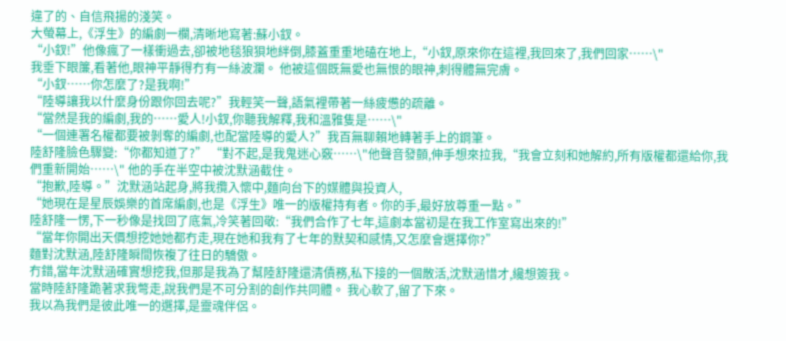違了的、自信飛揚的淺笑。
大螢幕上,《浮生》的編劇一欄,清晰地寫著:蘇小釵。
“小釵!”他像瘋了一樣衝過去,卻被地毯狼狽地絆倒,膝蓋重重地磕在地上,“小釵,原來你在這裡,我回來了,我們回家……\"
我垂下眼簾,看著他,眼神平靜得冇有一絲波瀾。 他被這個既無愛也無恨的眼神,刺得體無完膚。
“小釵……你怎麼了?是我啊!”
“陸導讓我以什麼身份跟你回去呢?”我輕笑一聲,語氣裡帶著一絲疲憊的疏離。
“當然是我的編劇,我的……愛人!小釵,你聽我解釋,我和溫雅隻是……\"
“一個連署名權都要被剝奪的編劇,也配當陸導的愛人?”我百無聊賴地轉著手上的鋼筆。
陸舒隆臉色驟變:“你都知道了?” “對不起,是我鬼迷心竅……\"他聲音發顫,伸手想來拉我,“我會立刻和她解約,所有版權都還給你,我們重新開始……\" 他的手在半空中被沈默涵截住。
“抱歉,陸導。”沈默涵站起身,將我攬入懷中,麵向台下的媒體與投資人,
“她現在是星辰娛樂的首席編劇,也是《浮生》唯一的版權持有者。你的手,最好放尊重一點。”
陸舒隆一愣,下一秒像是找回了底氣,冷笑著回敬:“我們合作了七年,這劇本當初是在我工作室寫出來的!”
“當年你開出天價想挖她她都冇走,現在她和我有了七年的默契和感情,又怎麼會選擇你?”
麵對沈默涵,陸舒隆瞬間恢複了往日的驕傲。
冇錯,當年沈默涵確實想挖我,但那是我為了幫陸舒隆還清債務,私下接的一個散活,沈默涵惜才,纔想簽我。
當時陸舒隆跪著求我彆走,說我們是不可分割的創作共同體。 我心軟了,留了下來。
我以為我們是彼此唯一的選擇,是靈魂伴侶。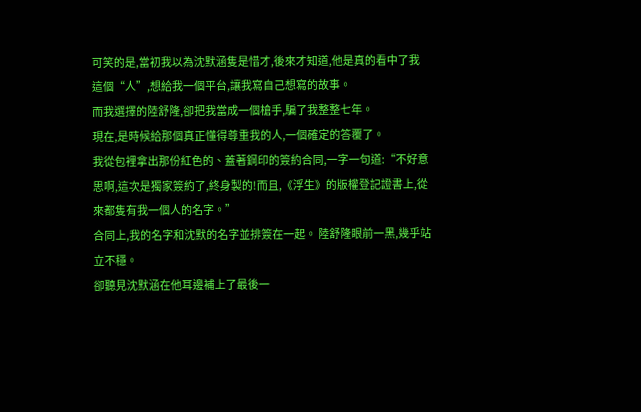可笑的是,當初我以為沈默涵隻是惜才,後來才知道,他是真的看中了我這個“人”,想給我一個平台,讓我寫自己想寫的故事。
而我選擇的陸舒隆,卻把我當成一個槍手,騙了我整整七年。
現在,是時候給那個真正懂得尊重我的人,一個確定的答覆了。
我從包裡拿出那份紅色的、蓋著鋼印的簽約合同,一字一句道:“不好意思啊,這次是獨家簽約了,終身製的!而且,《浮生》的版權登記證書上,從來都隻有我一個人的名字。”
合同上,我的名字和沈默的名字並排簽在一起。 陸舒隆眼前一黑,幾乎站立不穩。
卻聽見沈默涵在他耳邊補上了最後一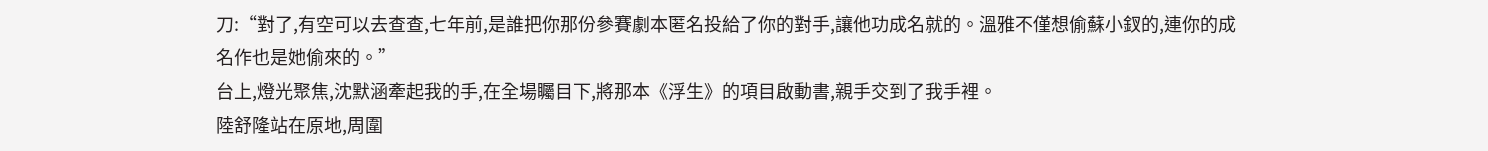刀:“對了,有空可以去查查,七年前,是誰把你那份參賽劇本匿名投給了你的對手,讓他功成名就的。溫雅不僅想偷蘇小釵的,連你的成名作也是她偷來的。”
台上,燈光聚焦,沈默涵牽起我的手,在全場矚目下,將那本《浮生》的項目啟動書,親手交到了我手裡。
陸舒隆站在原地,周圍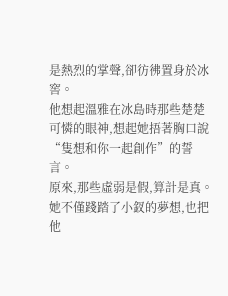是熱烈的掌聲,卻彷彿置身於冰窖。
他想起溫雅在冰島時那些楚楚可憐的眼神,想起她捂著胸口說“隻想和你一起創作”的誓言。
原來,那些虛弱是假,算計是真。
她不僅踐踏了小釵的夢想,也把他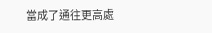當成了通往更高處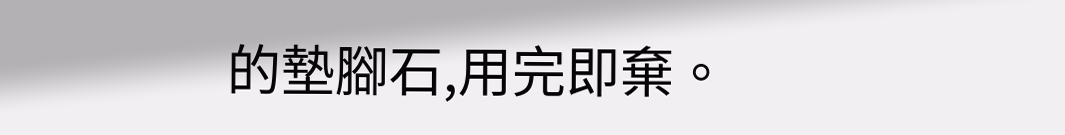的墊腳石,用完即棄。